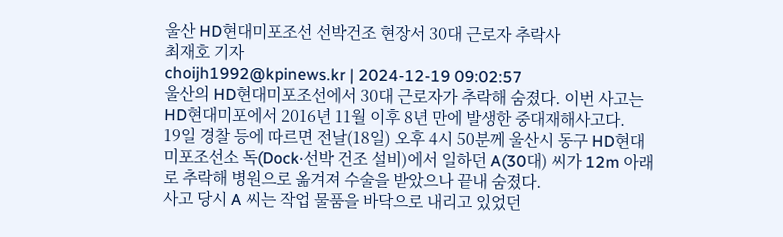울산 HD현대미포조선 선박건조 현장서 30대 근로자 추락사
최재호 기자
choijh1992@kpinews.kr | 2024-12-19 09:02:57
울산의 HD현대미포조선에서 30대 근로자가 추락해 숨졌다. 이번 사고는 HD현대미포에서 2016년 11월 이후 8년 만에 발생한 중대재해사고다.
19일 경찰 등에 따르면 전날(18일) 오후 4시 50분께 울산시 동구 HD현대미포조선소 독(Dock·선박 건조 설비)에서 일하던 A(30대) 씨가 12m 아래로 추락해 병원으로 옮겨져 수술을 받았으나 끝내 숨졌다.
사고 당시 A 씨는 작업 물품을 바닥으로 내리고 있었던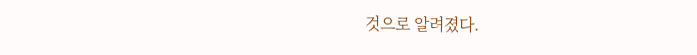것으로 알려졌다.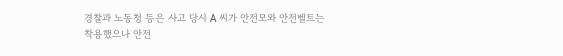경찰과 노동청 등은 사고 당시 A 씨가 안전모와 안전벨트는 착용했으나 안전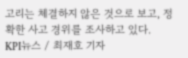고리는 체결하지 않은 것으로 보고, 정확한 사고 경위를 조사하고 있다.
KPI뉴스 / 최재호 기자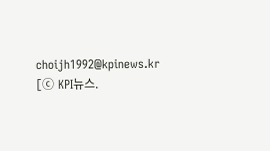choijh1992@kpinews.kr
[ⓒ KPI뉴스.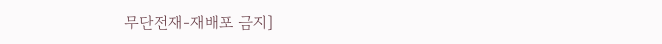무단전재-재배포 금지]